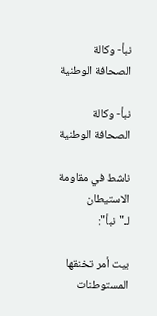نبأ- وكالة الصحافة الوطنية

نبأ- وكالة الصحافة الوطنية

ناشط في مقاومة الاستيطان لـ"نبأ":

بيت أمر تخنقها المستوطنات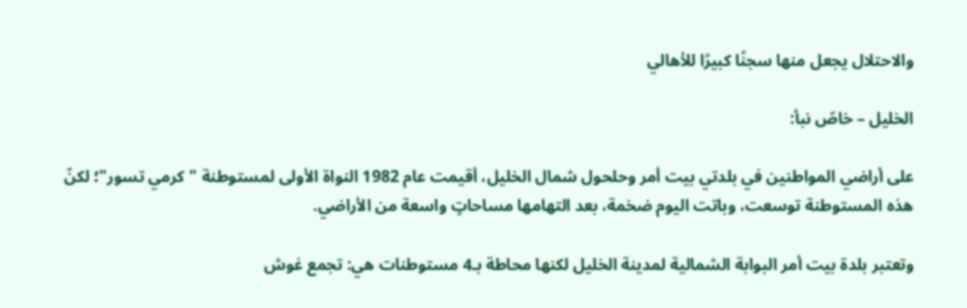والاحتلال يجعل منها سجنًا كبيرًا للأهالي

الخليل – خاصّ نبأ:

على أراضي المواطنين في بلدتي بيت أمر وحلحول شمال الخليل، أقيمت عام 1982 النواة الأولى لمستوطنة "كرمي تسور"؛ لكنّ هذه المستوطنة توسعت، وباتت اليوم ضخمة، بعد التهامها مساحاتٍ واسعة من الأراضي.

وتعتبر بلدة بيت أمر البوابة الشمالية لمدينة الخليل لكنها محاطة بـ4 مستوطنات هي: تجمع غوش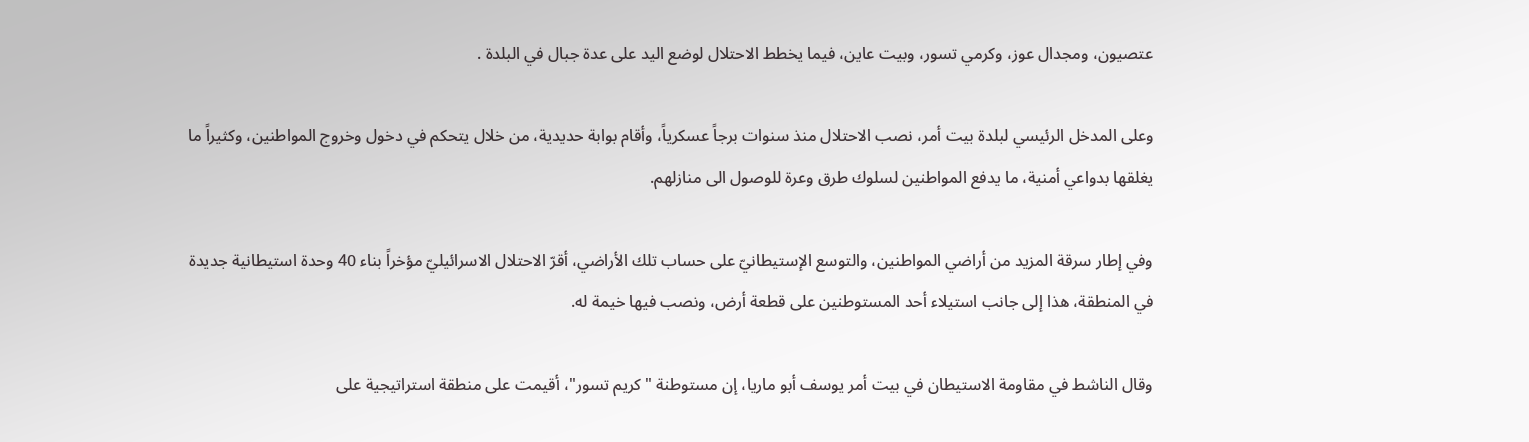عتصيون، ومجدال عوز، وكرمي تسور، وبيت عاين، فيما يخطط الاحتلال لوضع اليد على عدة جبال في البلدة .

وعلى المدخل الرئيسي لبلدة بيت أمر، نصب الاحتلال منذ سنوات برجاً عسكرياً، وأقام بوابة حديدية، من خلال يتحكم في دخول وخروج المواطنين، وكثيراً ما يغلقها بدواعي أمنية، ما يدفع المواطنين لسلوك طرق وعرة للوصول الى منازلهم.

وفي إطار سرقة المزيد من أراضي المواطنين، والتوسع الإستيطانيّ على حساب تلك الأراضي، أقرّ الاحتلال الاسرائيليّ مؤخراً بناء 40 وحدة استيطانية جديدة في المنطقة، هذا إلى جانب استيلاء أحد المستوطنين على قطعة أرض، ونصب فيها خيمة له.

وقال الناشط في مقاومة الاستيطان في بيت أمر يوسف أبو ماريا، إن مستوطنة "كريم تسور"، أقيمت على منطقة استراتيجية على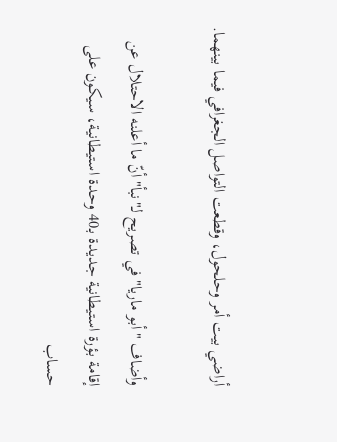أراضي بيت أمر وحلحول، وقطعت التواصل الجغرافي فيما بينهما.

وأضاف "أبو ماريا" في تصريح لـ"نبأ" أنّ ما أعلنه الاحتلال عن إقامة بؤرة استيطانية جديدة بـ40 وحدة استيطانية، سيكون على حساب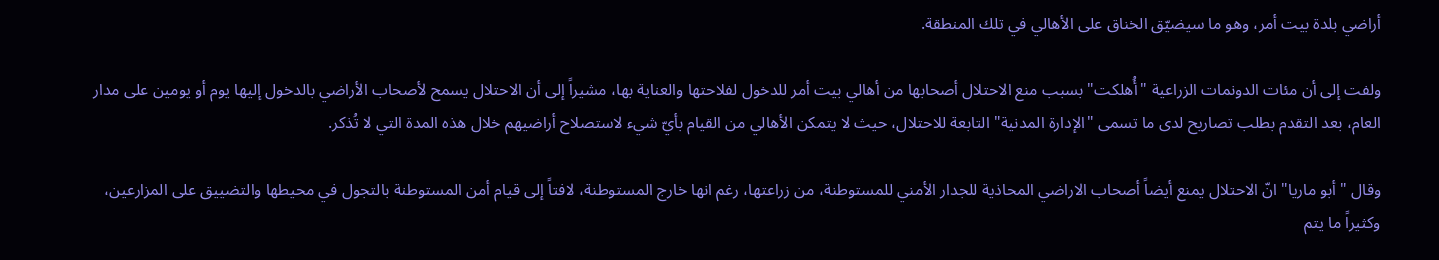أراضي بلدة بيت أمر، وهو ما سيضيّق الخناق على الأهالي في تلك المنطقة.

ولفت إلى أن مئات الدونمات الزراعية "أُهلكت" بسبب منع الاحتلال أصحابها من أهالي بيت أمر للدخول لفلاحتها والعناية بها، مشيراً إلى أن الاحتلال يسمح لأصحاب الأراضي بالدخول إليها يوم أو يومين على مدار العام، بعد التقدم بطلب تصاريح لدى ما تسمى "الإدارة المدنية" التابعة للاحتلال، حيث لا يتمكن الأهالي من القيام بأيّ شيء لاستصلاح أراضيهم خلال هذه المدة التي لا تُذكر.

وقال "أبو ماريا" انّ الاحتلال يمنع أيضاً أصحاب الاراضي المحاذية للجدار الأمني للمستوطنة، من زراعتها، رغم انها خارج المستوطنة، لافتاً إلى قيام أمن المستوطنة بالتجول في محيطها والتضييق على المزارعين، وكثيراً ما يتم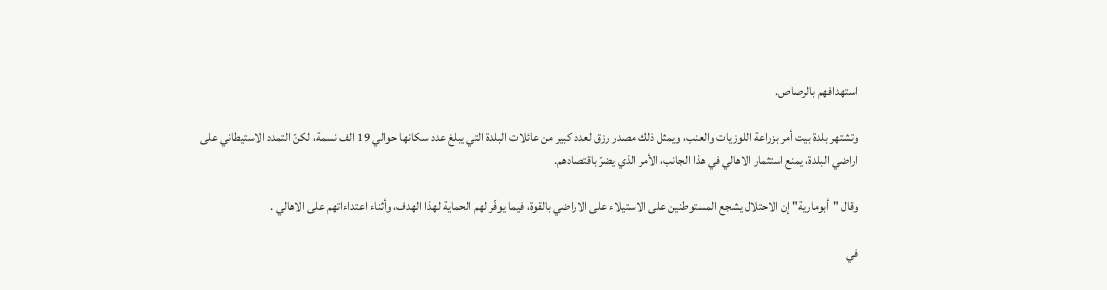استهدافهم بالرصاص.

وتشتهر بلدة بيت أمر بزراعة اللوزيات والعنب، ويمثل ذلك مصدر رزق لعدد كبير من عائلات البلدة التي يبلغ عدد سكانها حوالي 19 الف نسمة، لكنّ التمدد الاستيطاني على اراضي البلدة، يمنع استثمار الاهالي في هذا الجانب، الأمر الذي يضرّ باقتصادهم.

وقال "أبومارية" إن الاحتلال يشجع المستوطنين على الاستيلاء على الاراضي بالقوة، فيما يوفّر لهم الحماية لهذا الهدف، وأثناء اعتداءاتهم على الاهالي .

في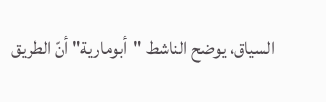السياق، يوضح الناشط "أبومارية" أنّ الطريق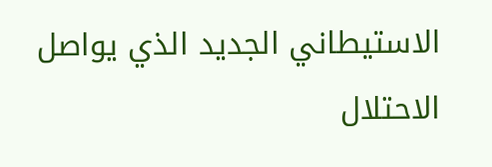الاستيطاني الجديد الذي يواصل الاحتلال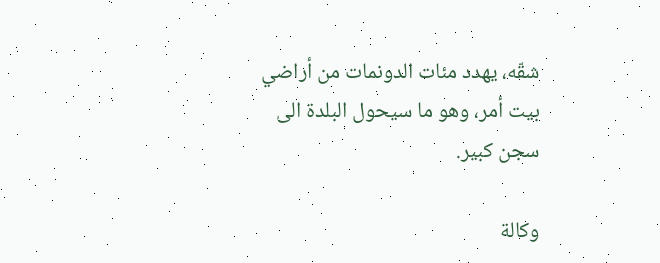شقّه، يهدد مئات الدونمات من أراضي بيت أمر، وهو ما سيحول البلدة الى سجن كبير.

وكالة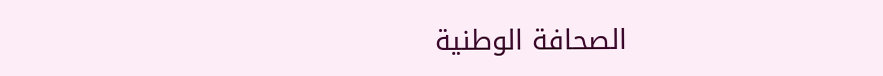الصحافة الوطنية